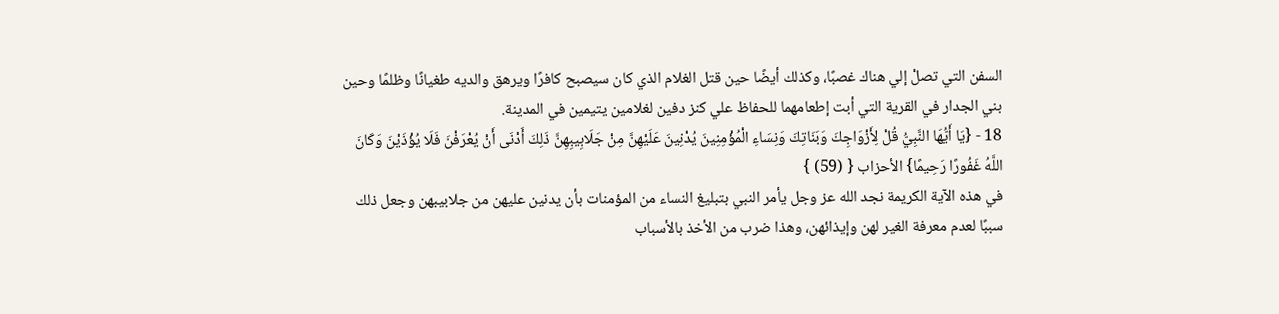السفن التي تصلْ إلي هناك غصبًا، وكذلك أيضًا حين قتل الغلام الذي كان سيصبح كافرًا ويرهق والديه طغيانًا وظلمًا وحين بني الجدار في القرية التي أبت إطعامهما للحفاظ علي كنز دفين لغلامين يتيمين في المدينة.
18 - {يَا أَيُّهَا النَّبِيُّ قُلْ لِأَزْوَاجِكَ وَبَنَاتِكَ وَنِسَاءِ الْمُؤْمِنِينَ يُدْنِينَ عَلَيْهِنَّ مِنْ جَلَابِيبِهِنَّ ذَلِكَ أَدْنَى أَنْ يُعْرَفْنَ فَلَا يُؤْذَيْنَ وَكَانَ اللَّهُ غَفُورًا رَحِيمًا} الأحزاب { (59) }
في هذه الآية الكريمة نجد الله عز وجل يأمر النبي بتبليغ النساء من المؤمنات بأن يدنين عليهن من جلابيبهن وجعل ذلك سببًا لعدم معرفة الغير لهن وإيذائهن، وهذا ضرب من الأخذ بالأسباب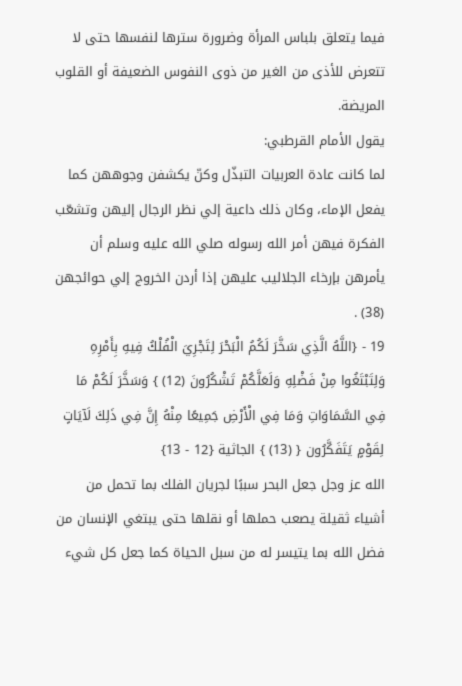فيما يتعلق بلباس المرأة وضرورة سترها لنفسها حتى لا تتعرض للأذى من الغير من ذوى النفوس الضعيفة أو القلوب المريضة.
يقول الأمام القرطبي:
لما كانت عادة العربيات التبذّل وكنّ يكشفن وجوههن كما يفعل الإماء، وكان ذلك داعية إلي نظر الرجال إليهن وتشعّب الفكرة فيهن أمر الله رسوله صلي الله عليه وسلم أن يأمرهن بإرخاء الجلاليب عليهن إذا أردن الخروج إلي حوائجهن (38) .
19 - {اللَّهُ الَّذِي سَخَّرَ لَكُمُ الْبَحْرَ لِتَجْرِيَ الْفُلْكُ فِيهِ بِأَمْرِهِ وَلِتَبْتَغُوا مِنْ فَضْلِهِ وَلَعَلَّكُمْ تَشْكُرُونَ (12) } وَسَخَّرَ لَكُمْ مَا فِي السَّمَاوَاتِ وَمَا فِي الْأَرْضِ جَمِيعًا مِنْهُ إِنَّ فِي ذَلِكَ لَآيَاتٍ لِقَوْمٍ يَتَفَكَّرُون { (13) } الجاثية {12 - 13}
الله عز وجل جعل البحر سببًا لجريان الفلك بما تحمل من أشياء ثقيلة يصعب حملها أو نقلها حتى يبتغي الإنسان من فضل الله بما يتيسر له من سبل الحياة كما جعل كل شيء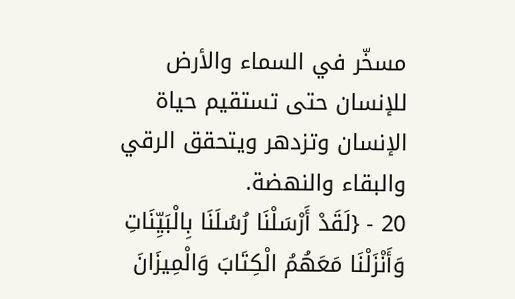مسخّر في السماء والأرض للإنسان حتى تستقيم حياة الإنسان وتزدهر ويتحقق الرقي والبقاء والنهضة.
20 - {لَقَدْ أَرْسَلْنَا رُسُلَنَا بِالْبَيِّنَاتِ وَأَنْزَلْنَا مَعَهُمُ الْكِتَابَ وَالْمِيزَانَ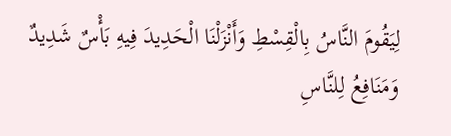لِيَقُومَ النَّاسُ بِالْقِسْطِ وَأَنْزَلْنَا الْحَدِيدَ فِيهِ بَأْسٌ شَدِيدٌ وَمَنَافِعُ لِلنَّاسِ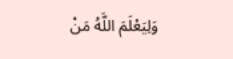وَلِيَعْلَمَ اللَّهُ مَنْ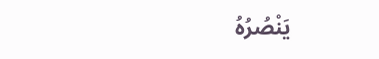يَنْصُرُهُ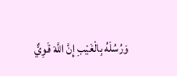وَرُسُلَهُ بِالْغَيْبِ إِنَّ اللَّهَ قَوِيٌّ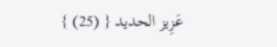عَزِيز الحديد { (25) }